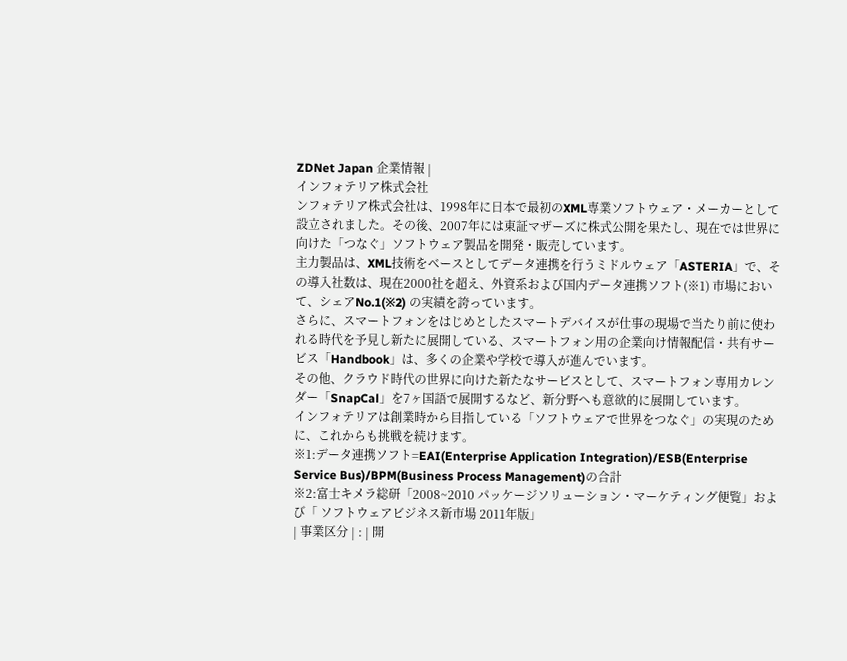ZDNet Japan 企業情報 |
インフォテリア株式会社
ンフォテリア株式会社は、1998年に日本で最初のXML専業ソフトウェア・メーカーとして設立されました。その後、2007年には東証マザーズに株式公開を果たし、現在では世界に向けた「つなぐ」ソフトウェア製品を開発・販売しています。
主力製品は、XML技術をベースとしてデータ連携を行うミドルウェア「ASTERIA」で、その導入社数は、現在2000社を超え、外資系および国内データ連携ソフト(※1) 市場において、シェアNo.1(※2) の実績を誇っています。
さらに、スマートフォンをはじめとしたスマートデバイスが仕事の現場で当たり前に使われる時代を予見し新たに展開している、スマートフォン用の企業向け情報配信・共有サービス「Handbook」は、多くの企業や学校で導入が進んでいます。
その他、クラウド時代の世界に向けた新たなサービスとして、スマートフォン専用カレンダー「SnapCal」を7ヶ国語で展開するなど、新分野へも意欲的に展開しています。
インフォテリアは創業時から目指している「ソフトウェアで世界をつなぐ」の実現のために、これからも挑戦を続けます。
※1:データ連携ソフト=EAI(Enterprise Application Integration)/ESB(Enterprise Service Bus)/BPM(Business Process Management)の合計
※2:富士キメラ総研「2008~2010 パッケージソリューション・マーケティング便覧」および「 ソフトウェアビジネス新市場 2011年版」
| 事業区分 | : | 開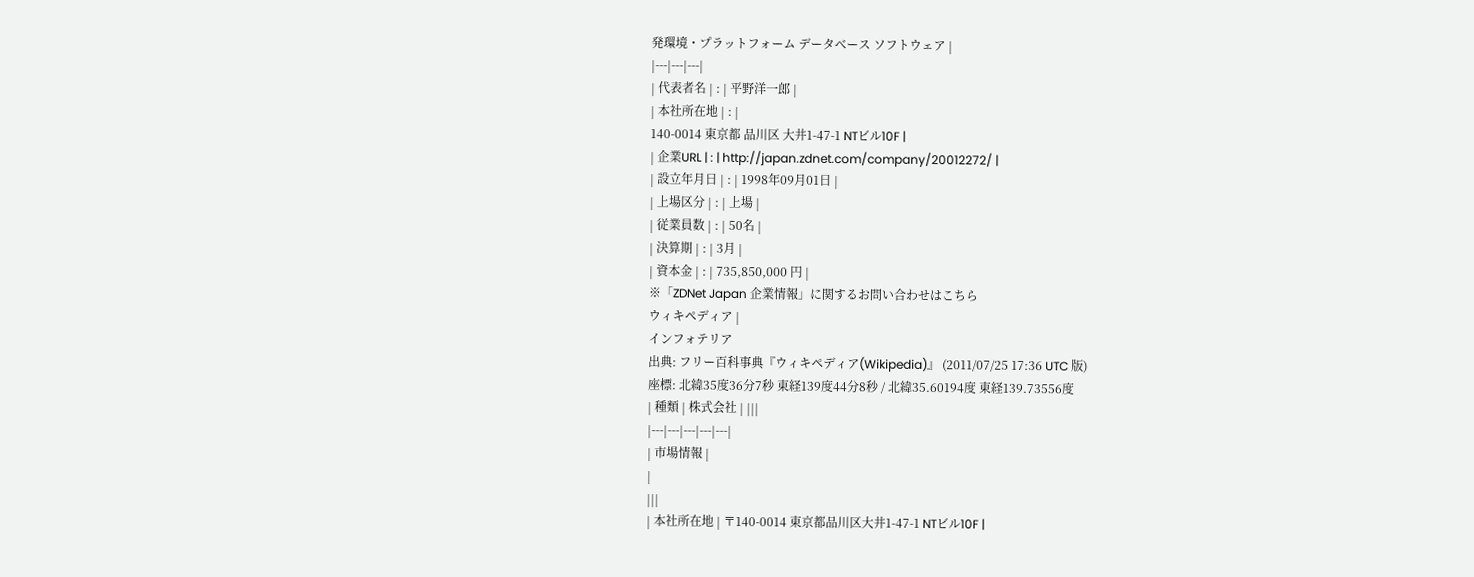発環境・プラットフォーム データベース ソフトウェア |
|---|---|---|
| 代表者名 | : | 平野洋一郎 |
| 本社所在地 | : |
140-0014 東京都 品川区 大井1-47-1 NTビル10F |
| 企業URL | : | http://japan.zdnet.com/company/20012272/ |
| 設立年月日 | : | 1998年09月01日 |
| 上場区分 | : | 上場 |
| 従業員数 | : | 50名 |
| 決算期 | : | 3月 |
| 資本金 | : | 735,850,000 円 |
※「ZDNet Japan 企業情報」に関するお問い合わせはこちら
ウィキペディア |
インフォテリア
出典: フリー百科事典『ウィキペディア(Wikipedia)』 (2011/07/25 17:36 UTC 版)
座標: 北緯35度36分7秒 東経139度44分8秒 / 北緯35.60194度 東経139.73556度
| 種類 | 株式会社 | |||
|---|---|---|---|---|
| 市場情報 |
|
|||
| 本社所在地 | 〒140-0014 東京都品川区大井1-47-1 NTビル10F |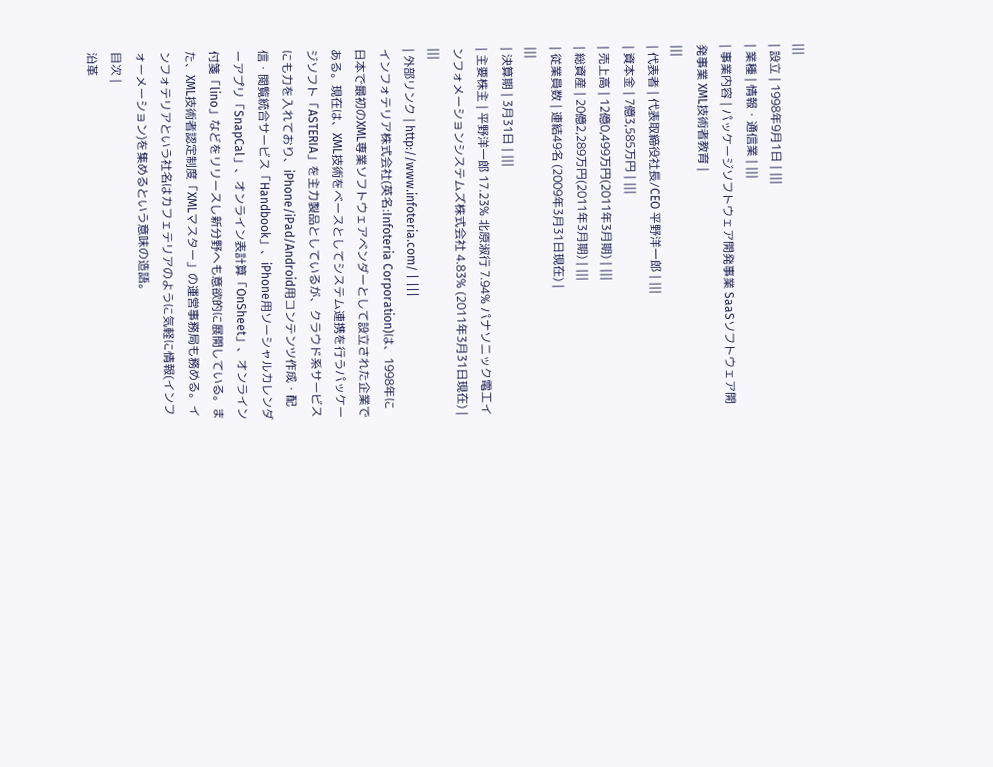|||
| 設立 | 1998年9月1日 | |||
| 業種 | 情報・通信業 | |||
| 事業内容 | パッケージソフトウェア開発事業 SaaSソフトウェア開発事業 XML技術者教育 |
|||
| 代表者 | 代表取締役社長/CEO 平野洋一郎 | |||
| 資本金 | 7億3,585万円 | |||
| 売上高 | 12億0,499万円(2011年3月期) | |||
| 総資産 | 20億2,289万円(2011年3月期) | |||
| 従業員数 | 連結49名 (2009年3月31日現在) |
|||
| 決算期 | 3月31日 | |||
| 主要株主 | 平野洋一郎 17.23% 北原淑行 7.94% パナソニック電工インフォメーションシステムズ株式会社 4.83% (2011年3月31日現在) |
|||
| 外部リンク | http://www.infoteria.com/ | |||
インフォテリア株式会社(英名:Infoteria Corporation)は、1998年に日本で最初のXML専業ソフトウェアベンダーとして設立された企業である。現在は、XML技術をベースとしてシステム連携を行うパッケージソフト「ASTERIA」を主力製品としているが、クラウド系サービスにも力を入れており、iPhone/iPad/Android用コンテンツ作成・配信・閲覧統合サービス「Handbook」、iPhone用ソーシャルカレンダーアプリ「SnapCal」、オンライン表計算「OnSheet」、オンライン付箋「lino」などをリリースし新分野へも意欲的に展開している。また、XML技術者認定制度「XMLマスター」の運営事務局も務める。インフォテリアという社名はカフェテリアのように気軽に情報(インフォーメーション)を集めるという意味の造語。
目次 |
沿革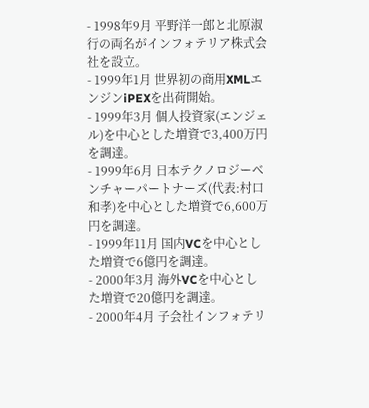- 1998年9月 平野洋一郎と北原淑行の両名がインフォテリア株式会社を設立。
- 1999年1月 世界初の商用XMLエンジンiPEXを出荷開始。
- 1999年3月 個人投資家(エンジェル)を中心とした増資で3,400万円を調達。
- 1999年6月 日本テクノロジーベンチャーパートナーズ(代表:村口和孝)を中心とした増資で6,600万円を調達。
- 1999年11月 国内VCを中心とした増資で6億円を調達。
- 2000年3月 海外VCを中心とした増資で20億円を調達。
- 2000年4月 子会社インフォテリ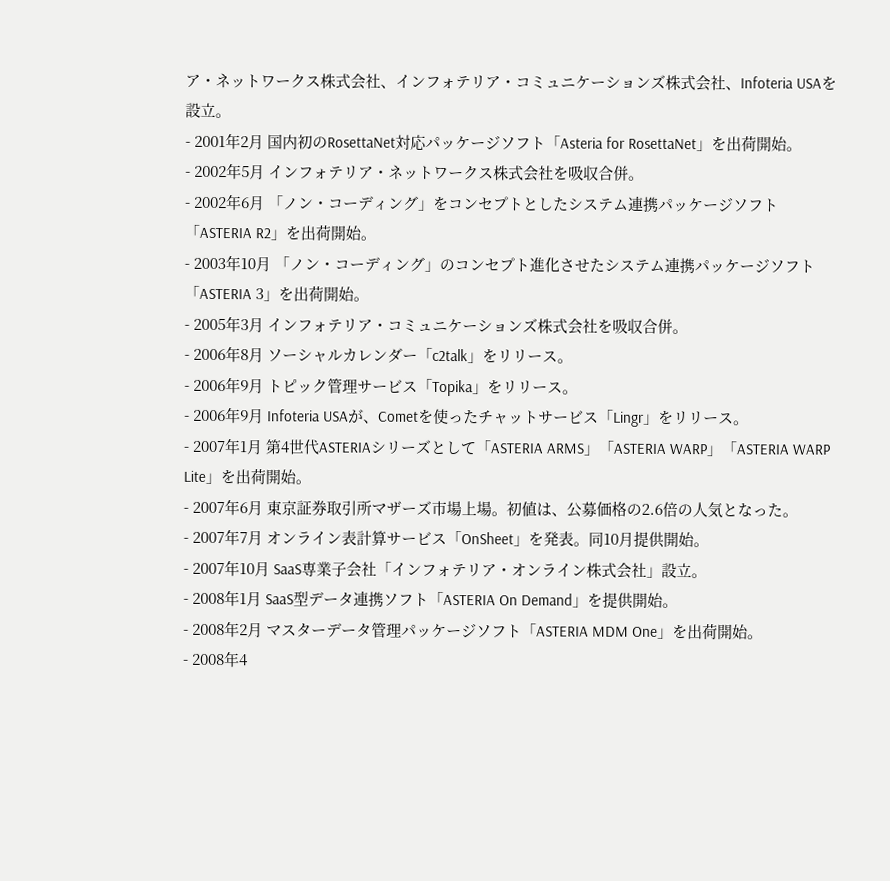ア・ネットワークス株式会社、インフォテリア・コミュニケーションズ株式会社、Infoteria USAを設立。
- 2001年2月 国内初のRosettaNet対応パッケージソフト「Asteria for RosettaNet」を出荷開始。
- 2002年5月 インフォテリア・ネットワークス株式会社を吸収合併。
- 2002年6月 「ノン・コーディング」をコンセプトとしたシステム連携パッケージソフト「ASTERIA R2」を出荷開始。
- 2003年10月 「ノン・コーディング」のコンセプト進化させたシステム連携パッケージソフト「ASTERIA 3」を出荷開始。
- 2005年3月 インフォテリア・コミュニケーションズ株式会社を吸収合併。
- 2006年8月 ソーシャルカレンダー「c2talk」をリリース。
- 2006年9月 トピック管理サービス「Topika」をリリース。
- 2006年9月 Infoteria USAが、Cometを使ったチャットサービス「Lingr」をリリース。
- 2007年1月 第4世代ASTERIAシリーズとして「ASTERIA ARMS」「ASTERIA WARP」「ASTERIA WARP Lite」を出荷開始。
- 2007年6月 東京証券取引所マザーズ市場上場。初値は、公募価格の2.6倍の人気となった。
- 2007年7月 オンライン表計算サービス「OnSheet」を発表。同10月提供開始。
- 2007年10月 SaaS専業子会社「インフォテリア・オンライン株式会社」設立。
- 2008年1月 SaaS型データ連携ソフト「ASTERIA On Demand」を提供開始。
- 2008年2月 マスターデータ管理パッケージソフト「ASTERIA MDM One」を出荷開始。
- 2008年4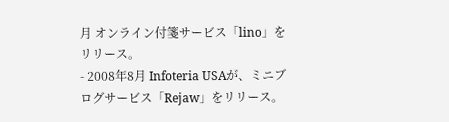月 オンライン付箋サービス「lino」をリリース。
- 2008年8月 Infoteria USAが、ミニブログサービス「Rejaw」をリリース。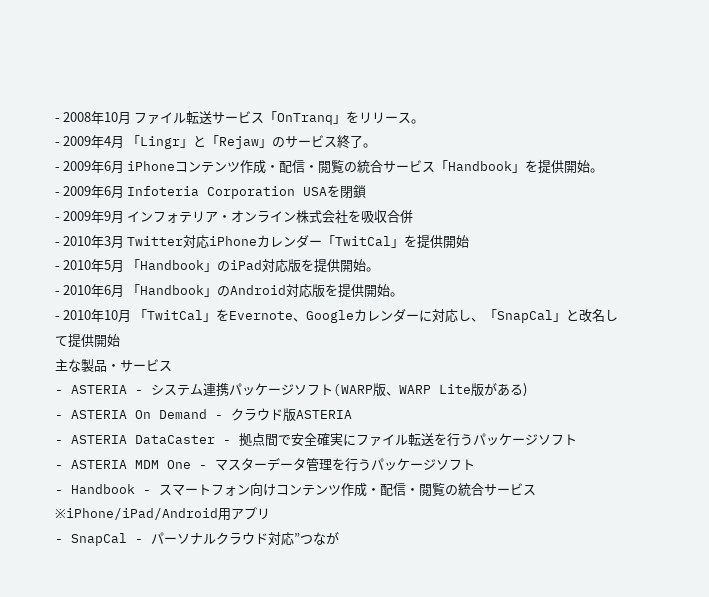- 2008年10月 ファイル転送サービス「OnTranq」をリリース。
- 2009年4月 「Lingr」と「Rejaw」のサービス終了。
- 2009年6月 iPhoneコンテンツ作成・配信・閲覧の統合サービス「Handbook」を提供開始。
- 2009年6月 Infoteria Corporation USAを閉鎖
- 2009年9月 インフォテリア・オンライン株式会社を吸収合併
- 2010年3月 Twitter対応iPhoneカレンダー「TwitCal」を提供開始
- 2010年5月 「Handbook」のiPad対応版を提供開始。
- 2010年6月 「Handbook」のAndroid対応版を提供開始。
- 2010年10月 「TwitCal」をEvernote、Googleカレンダーに対応し、「SnapCal」と改名して提供開始
主な製品・サービス
- ASTERIA - システム連携パッケージソフト(WARP版、WARP Lite版がある)
- ASTERIA On Demand - クラウド版ASTERIA
- ASTERIA DataCaster - 拠点間で安全確実にファイル転送を行うパッケージソフト
- ASTERIA MDM One - マスターデータ管理を行うパッケージソフト
- Handbook - スマートフォン向けコンテンツ作成・配信・閲覧の統合サービス ※iPhone/iPad/Android用アプリ
- SnapCal - パーソナルクラウド対応”つなが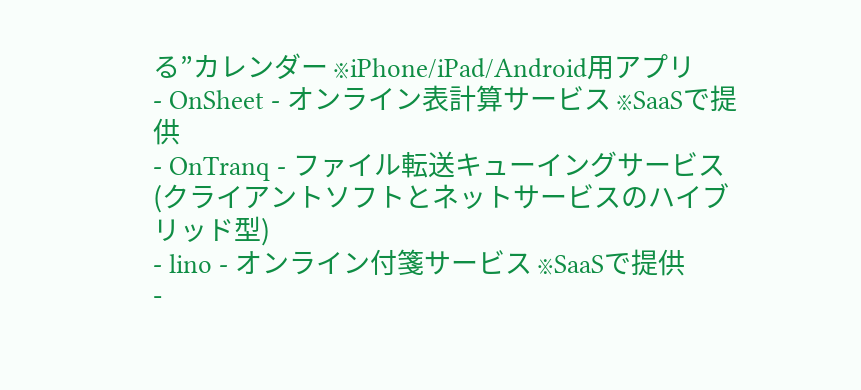る”カレンダー ※iPhone/iPad/Android用アプリ
- OnSheet - オンライン表計算サービス ※SaaSで提供
- OnTranq - ファイル転送キューイングサービス(クライアントソフトとネットサービスのハイブリッド型)
- lino - オンライン付箋サービス ※SaaSで提供
-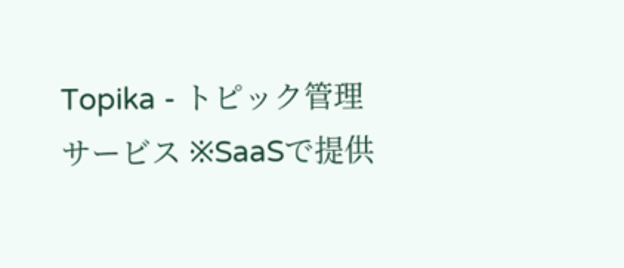Topika - トピック管理サービス ※SaaSで提供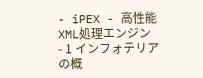- iPEX - 高性能XML処理エンジン
- 1 インフォテリアの概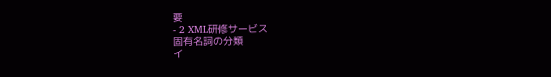要
- 2 XML研修サービス
固有名詞の分類
イ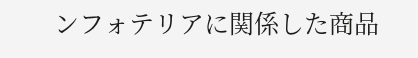ンフォテリアに関係した商品